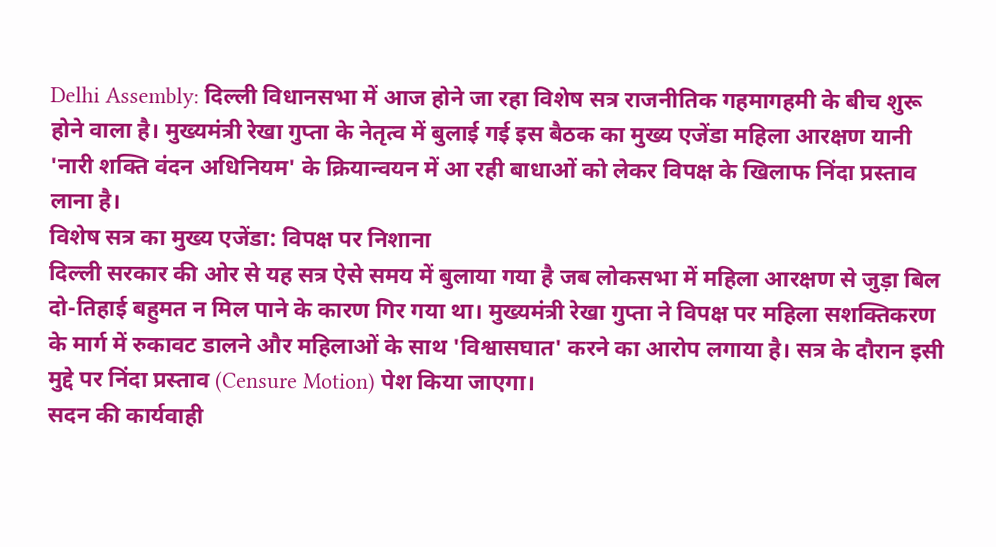Delhi Assembly: दिल्ली विधानसभा में आज होने जा रहा विशेष सत्र राजनीतिक गहमागहमी के बीच शुरू होने वाला है। मुख्यमंत्री रेखा गुप्ता के नेतृत्व में बुलाई गई इस बैठक का मुख्य एजेंडा महिला आरक्षण यानी 'नारी शक्ति वंदन अधिनियम' के क्रियान्वयन में आ रही बाधाओं को लेकर विपक्ष के खिलाफ निंदा प्रस्ताव लाना है।
विशेष सत्र का मुख्य एजेंडा: विपक्ष पर निशाना
दिल्ली सरकार की ओर से यह सत्र ऐसे समय में बुलाया गया है जब लोकसभा में महिला आरक्षण से जुड़ा बिल दो-तिहाई बहुमत न मिल पाने के कारण गिर गया था। मुख्यमंत्री रेखा गुप्ता ने विपक्ष पर महिला सशक्तिकरण के मार्ग में रुकावट डालने और महिलाओं के साथ 'विश्वासघात' करने का आरोप लगाया है। सत्र के दौरान इसी मुद्दे पर निंदा प्रस्ताव (Censure Motion) पेश किया जाएगा।
सदन की कार्यवाही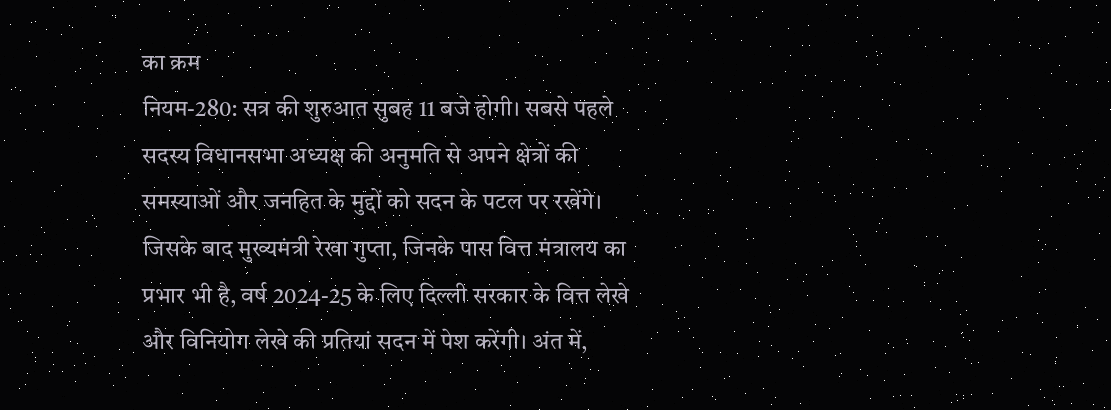का क्रम
नियम-280: सत्र की शुरुआत सुबह 11 बजे होगी। सबसे पहले सदस्य विधानसभा अध्यक्ष की अनुमति से अपने क्षेत्रों की समस्याओं और जनहित के मुद्दों को सदन के पटल पर रखेंगे। जिसके बाद मुख्यमंत्री रेखा गुप्ता, जिनके पास वित्त मंत्रालय का प्रभार भी है, वर्ष 2024-25 के लिए दिल्ली सरकार के वित्त लेखे और विनियोग लेखे की प्रतियां सदन में पेश करेंगी। अंत में,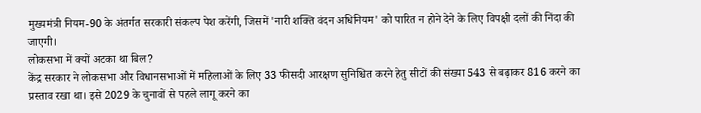मुख्यमंत्री नियम-90 के अंतर्गत सरकारी संकल्प पेश करेंगी, जिसमें 'नारी शक्ति वंदन अधिनियम' को पारित न होने देने के लिए विपक्षी दलों की निंदा की जाएगी।
लोकसभा में क्यों अटका था बिल?
केंद्र सरकार ने लोकसभा और विधानसभाओं में महिलाओं के लिए 33 फीसदी आरक्षण सुनिश्चित करने हेतु सीटों की संख्या 543 से बढ़ाकर 816 करने का प्रस्ताव रखा था। इसे 2029 के चुनावों से पहले लागू करने का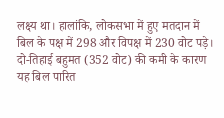लक्ष्य था। हालांकि, लोकसभा में हुए मतदान में बिल के पक्ष में 298 और विपक्ष में 230 वोट पड़े। दो-तिहाई बहुमत (352 वोट) की कमी के कारण यह बिल पारित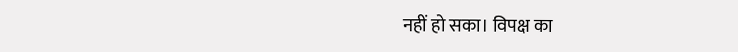नहीं हो सका। विपक्ष का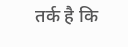तर्क है कि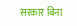सरकार बिना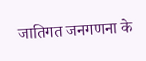जातिगत जनगणना के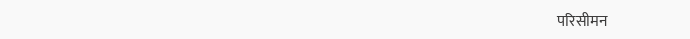परिसीमन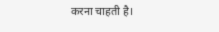करना चाहती है।